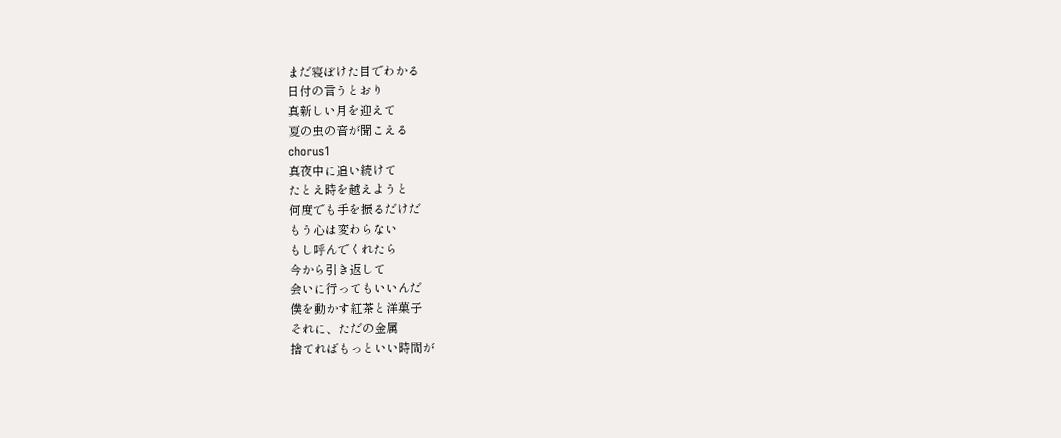まだ寝ぼけた目でわかる
日付の言うとおり
真新しい月を迎えて
夏の虫の音が聞こえる
chorus1
真夜中に追い続けて
たとえ時を越えようと
何度でも手を振るだけだ
もう心は変わらない
もし呼んでくれたら
今から引き返して
会いに行ってもいいんだ
僕を動かす紅茶と洋菓子
それに、ただの金属
捨てればもっといい時間が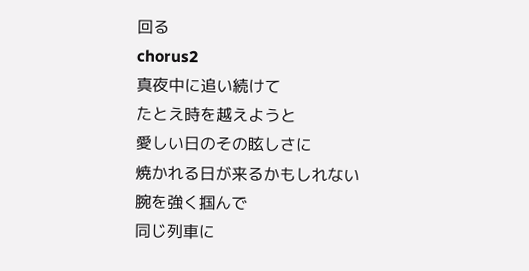回る
chorus2
真夜中に追い続けて
たとえ時を越えようと
愛しい日のその眩しさに
焼かれる日が来るかもしれない
腕を強く掴んで
同じ列車に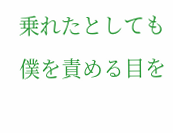乗れたとしても
僕を責める目を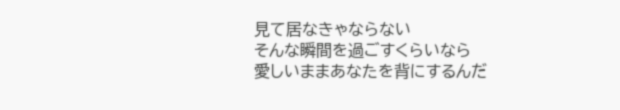見て居なきゃならない
そんな瞬間を過ごすくらいなら
愛しいままあなたを背にするんだ